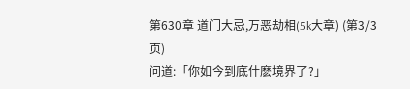第630章 道门大忌,万恶劫相(5k大章) (第3/3页)
问道:「你如今到底什麽境界了?」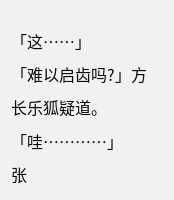「这……」
「难以启齿吗?」方长乐狐疑道。
「哇…………」
张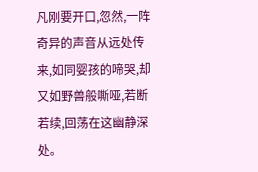凡刚要开口,忽然,一阵奇异的声音从远处传来,如同婴孩的啼哭,却又如野兽般嘶哑,若断若续,回荡在这幽静深处。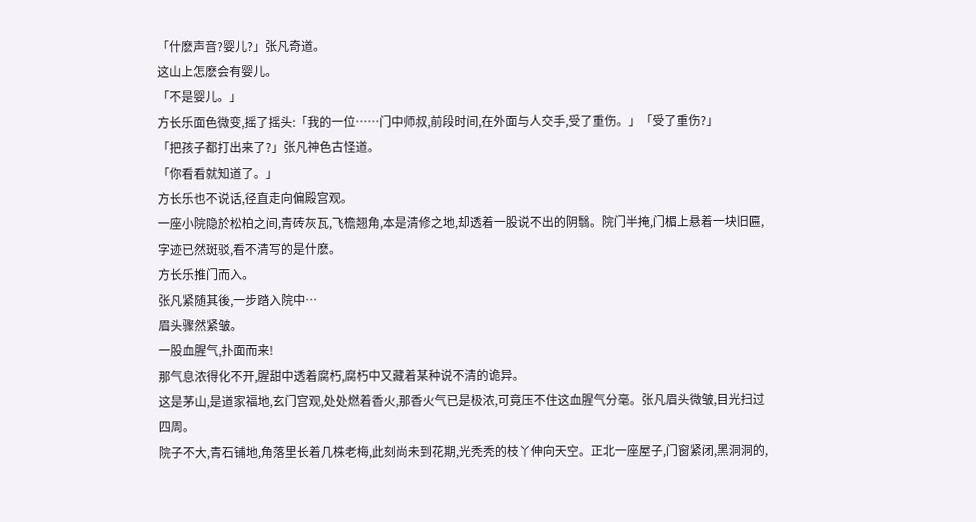「什麽声音?婴儿?」张凡奇道。
这山上怎麽会有婴儿。
「不是婴儿。」
方长乐面色微变,摇了摇头:「我的一位……门中师叔,前段时间,在外面与人交手,受了重伤。」「受了重伤?」
「把孩子都打出来了?」张凡神色古怪道。
「你看看就知道了。」
方长乐也不说话,径直走向偏殿宫观。
一座小院隐於松柏之间,青砖灰瓦,飞檐翘角,本是清修之地,却透着一股说不出的阴翳。院门半掩,门楣上悬着一块旧匾,字迹已然斑驳,看不清写的是什麽。
方长乐推门而入。
张凡紧随其後,一步踏入院中…
眉头骤然紧皱。
一股血腥气,扑面而来!
那气息浓得化不开,腥甜中透着腐朽,腐朽中又藏着某种说不清的诡异。
这是茅山,是道家福地,玄门宫观,处处燃着香火,那香火气已是极浓,可竟压不住这血腥气分毫。张凡眉头微皱,目光扫过四周。
院子不大,青石铺地,角落里长着几株老梅,此刻尚未到花期,光秃秃的枝丫伸向天空。正北一座屋子,门窗紧闭,黑洞洞的,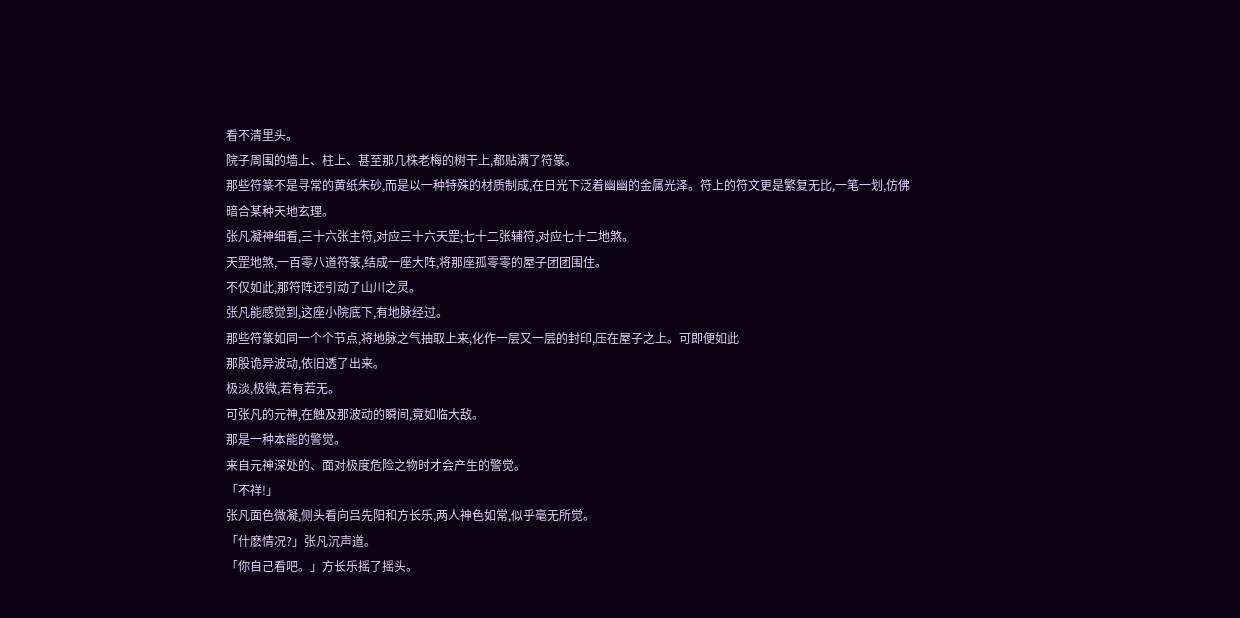看不清里头。
院子周围的墙上、柱上、甚至那几株老梅的树干上,都贴满了符篆。
那些符篆不是寻常的黄纸朱砂,而是以一种特殊的材质制成,在日光下泛着幽幽的金属光泽。符上的符文更是繁复无比,一笔一划,仿佛暗合某种天地玄理。
张凡凝神细看,三十六张主符,对应三十六天罡;七十二张辅符,对应七十二地煞。
天罡地煞,一百零八道符篆,结成一座大阵,将那座孤零零的屋子团团围住。
不仅如此,那符阵还引动了山川之灵。
张凡能感觉到,这座小院底下,有地脉经过。
那些符篆如同一个个节点,将地脉之气抽取上来,化作一层又一层的封印,压在屋子之上。可即便如此
那股诡异波动,依旧透了出来。
极淡,极微,若有若无。
可张凡的元神,在触及那波动的瞬间,竟如临大敌。
那是一种本能的警觉。
来自元神深处的、面对极度危险之物时才会产生的警觉。
「不祥!」
张凡面色微凝,侧头看向吕先阳和方长乐,两人神色如常,似乎毫无所觉。
「什麽情况?」张凡沉声道。
「你自己看吧。」方长乐摇了摇头。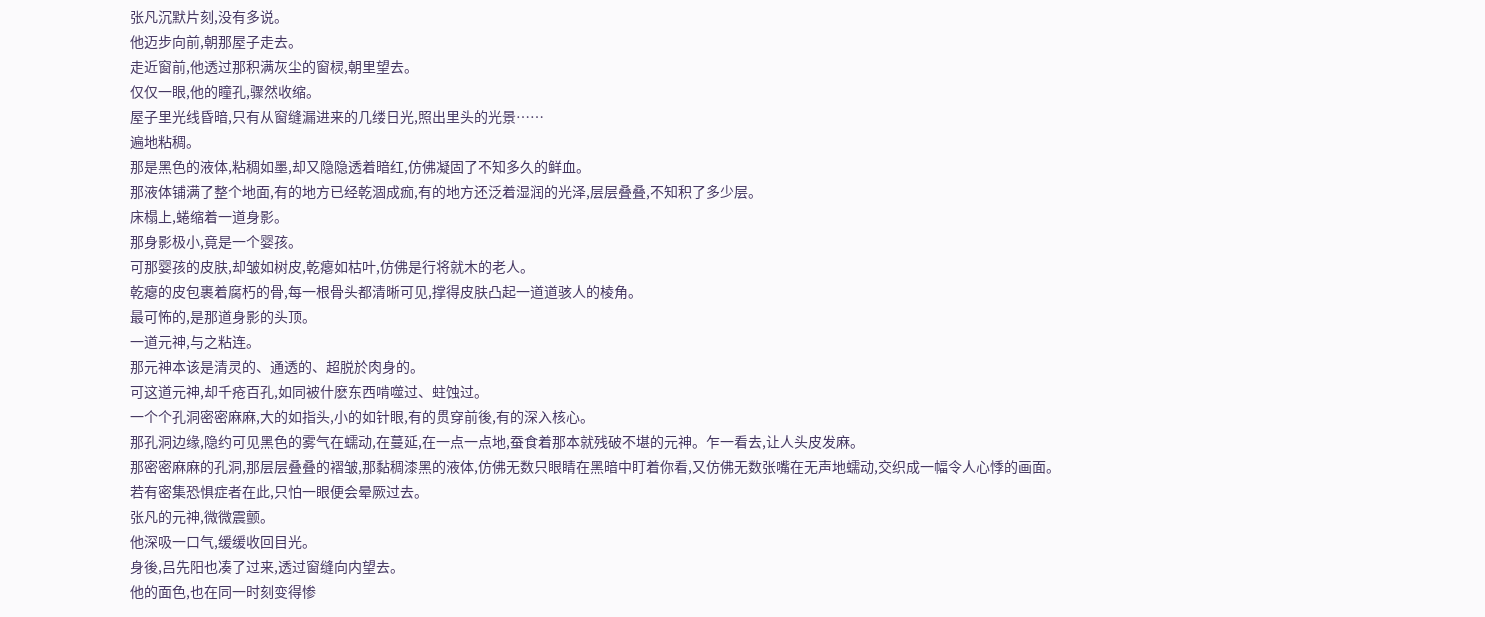张凡沉默片刻,没有多说。
他迈步向前,朝那屋子走去。
走近窗前,他透过那积满灰尘的窗棂,朝里望去。
仅仅一眼,他的瞳孔,骤然收缩。
屋子里光线昏暗,只有从窗缝漏进来的几缕日光,照出里头的光景……
遍地粘稠。
那是黑色的液体,粘稠如墨,却又隐隐透着暗红,仿佛凝固了不知多久的鲜血。
那液体铺满了整个地面,有的地方已经乾涸成痂,有的地方还泛着湿润的光泽,层层叠叠,不知积了多少层。
床榻上,蜷缩着一道身影。
那身影极小,竟是一个婴孩。
可那婴孩的皮肤,却皱如树皮,乾瘪如枯叶,仿佛是行将就木的老人。
乾瘪的皮包裹着腐朽的骨,每一根骨头都清晰可见,撑得皮肤凸起一道道骇人的棱角。
最可怖的,是那道身影的头顶。
一道元神,与之粘连。
那元神本该是清灵的、通透的、超脱於肉身的。
可这道元神,却千疮百孔,如同被什麽东西啃噬过、蛀蚀过。
一个个孔洞密密麻麻,大的如指头,小的如针眼,有的贯穿前後,有的深入核心。
那孔洞边缘,隐约可见黑色的雾气在蠕动,在蔓延,在一点一点地,蚕食着那本就残破不堪的元神。乍一看去,让人头皮发麻。
那密密麻麻的孔洞,那层层叠叠的褶皱,那黏稠漆黑的液体,仿佛无数只眼睛在黑暗中盯着你看,又仿佛无数张嘴在无声地蠕动,交织成一幅令人心悸的画面。
若有密集恐惧症者在此,只怕一眼便会晕厥过去。
张凡的元神,微微震颤。
他深吸一口气,缓缓收回目光。
身後,吕先阳也凑了过来,透过窗缝向内望去。
他的面色,也在同一时刻变得惨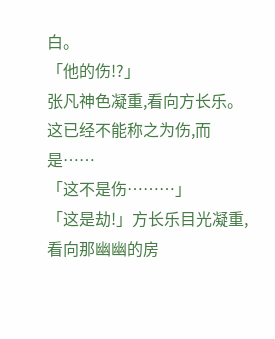白。
「他的伤!?」
张凡神色凝重,看向方长乐。
这已经不能称之为伤,而是……
「这不是伤………」
「这是劫!」方长乐目光凝重,看向那幽幽的房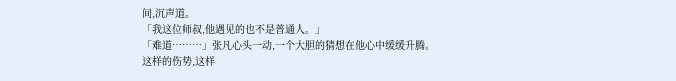间,沉声道。
「我这位师叔,他遇见的也不是普通人。」
「难道………」张凡心头一动,一个大胆的猜想在他心中缓缓升腾。
这样的伤势,这样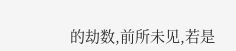的劫数,前所未见,若是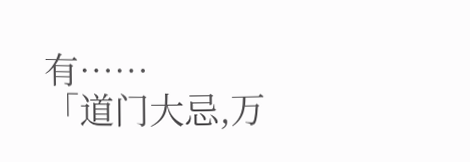有……
「道门大忌,万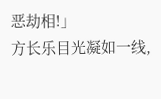恶劫相!」
方长乐目光凝如一线,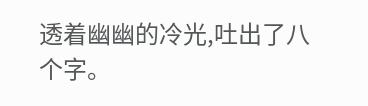透着幽幽的冷光,吐出了八个字。